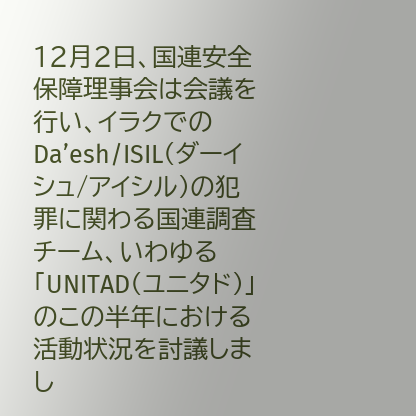12月2日、国連安全保障理事会は会議を行い、イラクでのDa’esh/ISIL(ダーイシュ/アイシル)の犯罪に関わる国連調査チーム、いわゆる「UNITAD(ユニタド)」のこの半年における活動状況を討議しまし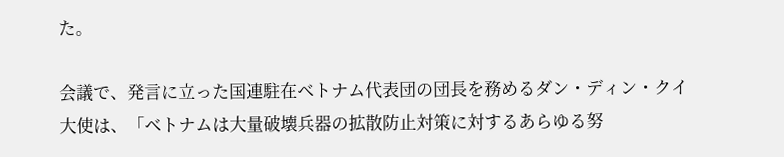た。

会議で、発言に立った国連駐在ベトナム代表団の団長を務めるダン・ディン・クイ大使は、「ベトナムは大量破壊兵器の拡散防止対策に対するあらゆる努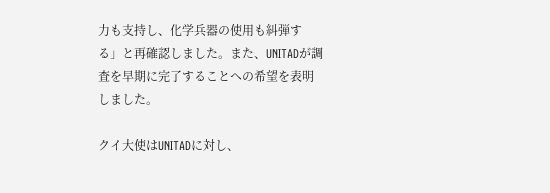力も支持し、化学兵器の使用も糾弾する」と再確認しました。また、UNITADが調査を早期に完了することへの希望を表明しました。

クイ大使はUNITADに対し、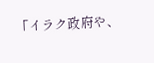「イラク政府や、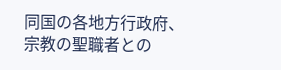同国の各地方行政府、宗教の聖職者との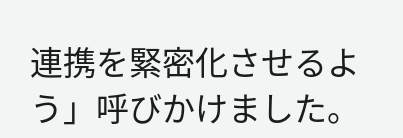連携を緊密化させるよう」呼びかけました。